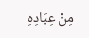مِنْ عِبَادِهِ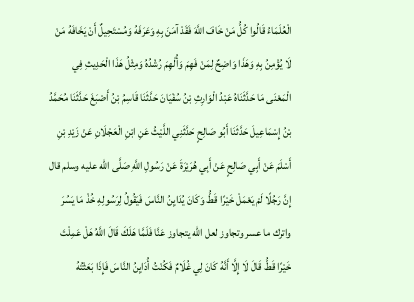الْعُلَمَاءُ قَالُوا كُلُّ مَنْ خَافَ اللَّهَ فَقَدْ آمَنَ بِهِ وَعَرَفَهُ وَمُسْتَحِيلٌ أَنْ يَخَافَهُ مَنْ لَا يُؤْمِنُ بِهِ وَهَذَا وَاضِحٌ لِمَنْ فَهِمَ وَأُلْهِمَ رُشْدُهُ وَمِثْلُ هَذَا الْحَدِيثِ فِي الْمَعْنَى مَا حَدَّثَنَاهُ عَبْدُ الْوَارِثِ بْنُ سُفْيَانَ حَدَّثَنَا قَاسِمُ بْنُ أَصْبَغَ حَدَّثَنَا مُحَمَّدُ بْنُ إِسْمَاعِيلَ حَدَّثَنَا أَبُو صَالِحٍ حَدَّثَنِي اللَّيْثُ عَنِ ابْنِ الْعَجْلَانِ عَنْ زَيْدِ بْنِ أَسْلَمَ عَنْ أَبِي صَالِحٍ عَنْ أَبِي هُرَيْرَةَ عَنْ رَسُولِ اللَّهِ صَلَّى الله عليه وسلم قال إِنَّ رَجُلًا لَمْ يَعْمَلْ خَيْرًا قَطُّ وَكَانَ يُدَايِنُ النَّاسَ فَيَقُولُ لِرَسُولِهِ خُذْ مَا يَسُرَ واترك ما عسر وتجاوز لعل الله يتجاوز عَنَّا فَلَمَّا هَلَكَ قَالَ اللَّهُ هَلْ عَمِلْتَ خَيْرًا قَطُّ قَالَ لَا إِلَّا أَنَّهُ كَانَ لِي غُلَامٌ فَكُنْتُ أُدَايِنُ النَّاسَ فَإِذَا بَعَثْتُهُ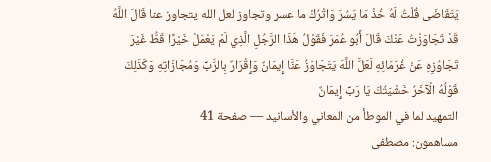يَتَقَاضَى قُلْتُ لَهُ خُذْ مَا يَسُرَ وَاتْرُكْ ما عسر وتجاوز لعل الله يتجاوز عنا قَالَ اللَّهُ قَدْ تَجَاوَزْتُ عَنْكَ قَالَ أَبُو عُمَرَ فَقَوْلُ هَذَا الرَّجُلِ الَّذِي لَمْ يَعْمَلْ خَيْرًا قَطُّ غَيْرَ تَجَاوُزِهِ عَنْ غُرَمَائِهِ لَعَلَّ اللَّهَ يَتَجَاوَزُ عَنَّا إِيمَانٌ وَإِقْرَارٌ بِالرَّبِّ وَمُجَازَاتِهِ وَكَذَلِكَ قَوْلُهُ الْآخَرُ خَشْيَتُكَ يَا رَبِّ إِيمَانٌ
التمهيد لما في الموطأ من المعاني والأسانيد — صفحة 41
مساهمون: مصطفى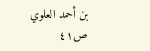بن أحمد العلوي
ص٤١